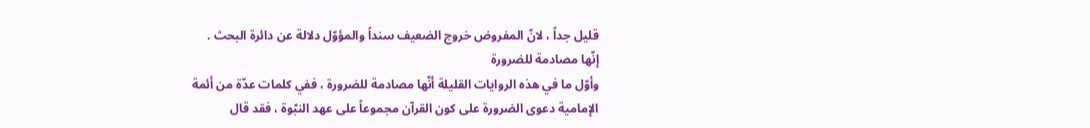قليل جداً ، لانّ المفروض خروج الضعيف سنداً والمؤوّل دلالة عن دائرة البحث .
إنّها مصادمة للضرورة
وأوّل ما في هذه الروايات القليلة أنّها مصادمة للضرورة ، ففي كلمات عدّة من أئمة
الإمامية دعوى الضرورة على كون القرآن مجموعاً على عهد النبّوة ، فقد قال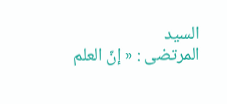السيد
المرتضى : « إنّ العلم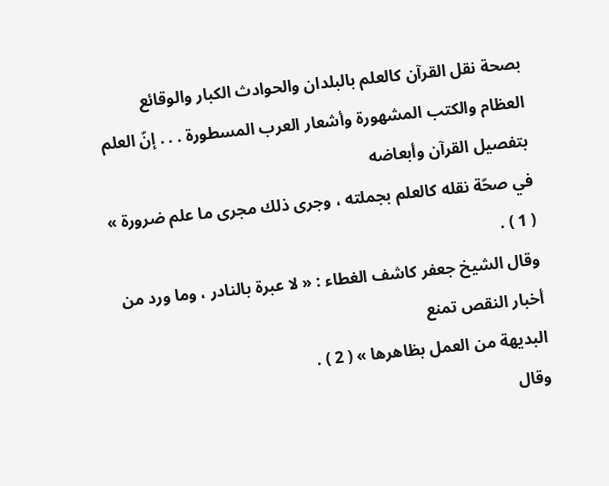بصحة نقل القرآن كالعلم بالبلدان والحوادث الكبار والوقائع
العظام والكتب المشهورة وأشعار العرب المسطورة . . . إنّ العلم بتفصيل القرآن وأبعاضه
في صحّة نقله كالعلم بجملته ، وجرى ذلك مجرى ما علم ضرورة » ( 1 ) .
وقال الشيخ جعفر كاشف الغطاء : « لا عبرة بالنادر ، وما ورد من أخبار النقص تمنع
البديهة من العمل بظاهرها » ( 2 ) .
وقال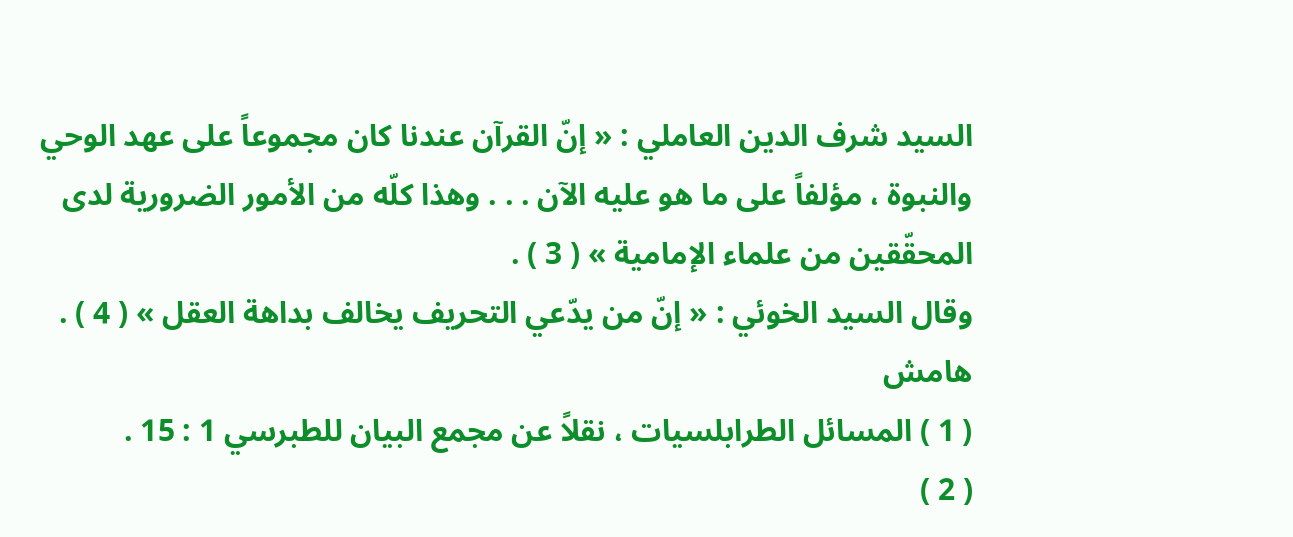السيد شرف الدين العاملي : « إنّ القرآن عندنا كان مجموعاً على عهد الوحي
والنبوة ، مؤلفاً على ما هو عليه الآن . . . وهذا كلّه من الأمور الضرورية لدى
المحقّقين من علماء الإمامية » ( 3 ) .
وقال السيد الخوئي : « إنّ من يدّعي التحريف يخالف بداهة العقل » ( 4 ) .
هامش
( 1 ) المسائل الطرابلسيات ، نقلاً عن مجمع البيان للطبرسي 1 : 15 .
( 2 )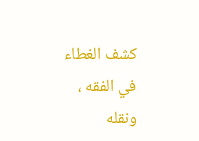كشف الغطاء في الفقه ، ونقله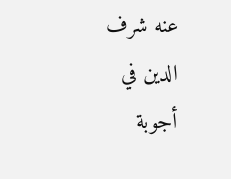عنه شرف الدين في أجوبة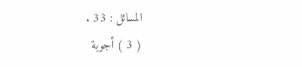المسائل : 33 .
( 3 ) أجوبة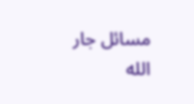مسائل جار الله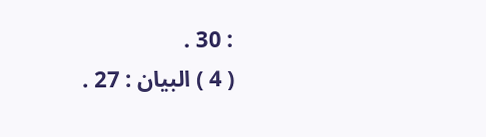: 30 .
( 4 ) البيان : 27 .